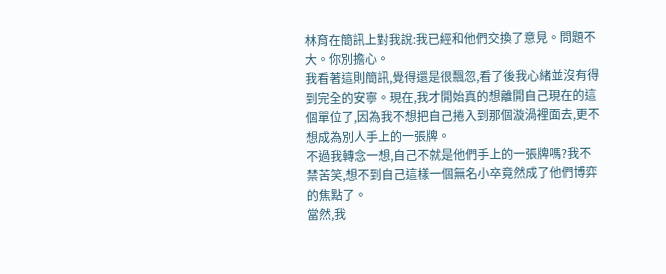林育在簡訊上對我說:我已經和他們交換了意見。問題不大。你別擔心。
我看著這則簡訊,覺得還是很飄忽,看了後我心緒並沒有得到完全的安寧。現在,我才開始真的想離開自己現在的這個單位了,因為我不想把自己捲入到那個漩渦裡面去,更不想成為別人手上的一張牌。
不過我轉念一想,自己不就是他們手上的一張牌嗎?我不禁苦笑,想不到自己這樣一個無名小卒竟然成了他們博弈的焦點了。
當然,我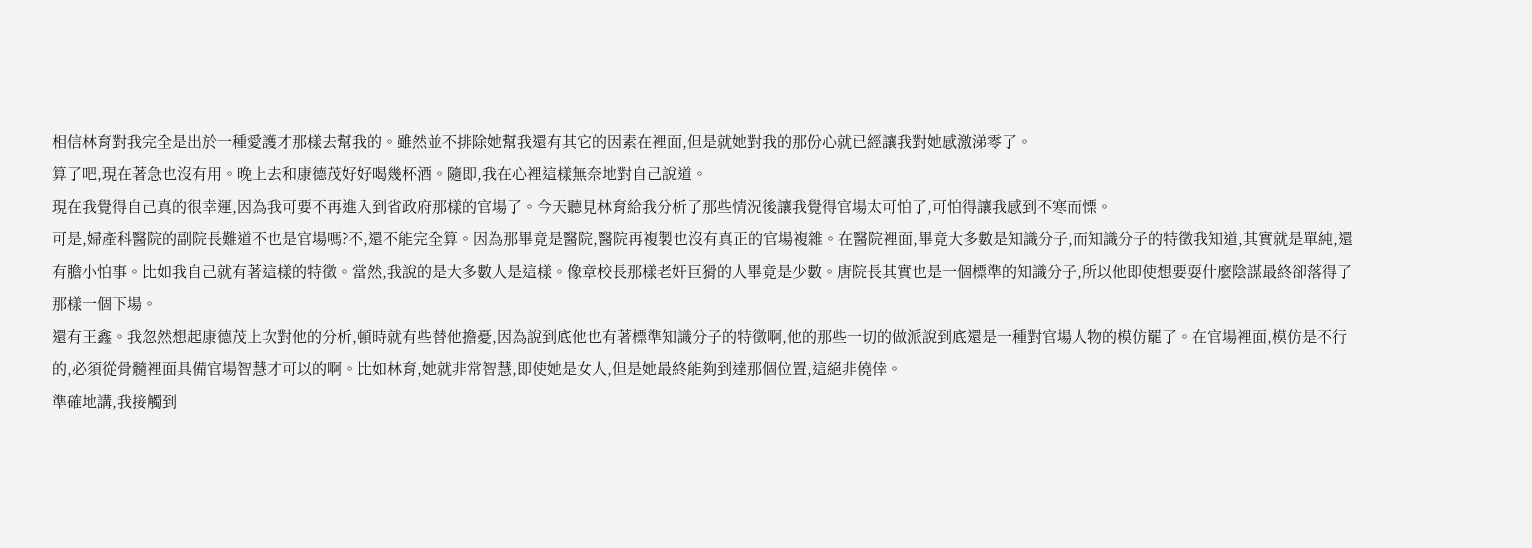相信林育對我完全是出於一種愛護才那樣去幫我的。雖然並不排除她幫我還有其它的因素在裡面,但是就她對我的那份心就已經讓我對她感激涕零了。
算了吧,現在著急也沒有用。晚上去和康德茂好好喝幾杯酒。隨即,我在心裡這樣無奈地對自己說道。
現在我覺得自己真的很幸運,因為我可要不再進入到省政府那樣的官場了。今天聽見林育給我分析了那些情況後讓我覺得官場太可怕了,可怕得讓我感到不寒而慄。
可是,婦產科醫院的副院長難道不也是官場嗎?不,還不能完全算。因為那畢竟是醫院,醫院再複製也沒有真正的官場複雜。在醫院裡面,畢竟大多數是知識分子,而知識分子的特徵我知道,其實就是單純,還有膽小怕事。比如我自己就有著這樣的特徵。當然,我說的是大多數人是這樣。像章校長那樣老奸巨猾的人畢竟是少數。唐院長其實也是一個標準的知識分子,所以他即使想要耍什麼陰謀最終卻落得了那樣一個下場。
還有王鑫。我忽然想起康德茂上次對他的分析,頓時就有些替他擔憂,因為說到底他也有著標準知識分子的特徵啊,他的那些一切的做派說到底還是一種對官場人物的模仿罷了。在官場裡面,模仿是不行的,必須從骨髓裡面具備官場智慧才可以的啊。比如林育,她就非常智慧,即使她是女人,但是她最終能夠到達那個位置,這絕非僥倖。
準確地講,我接觸到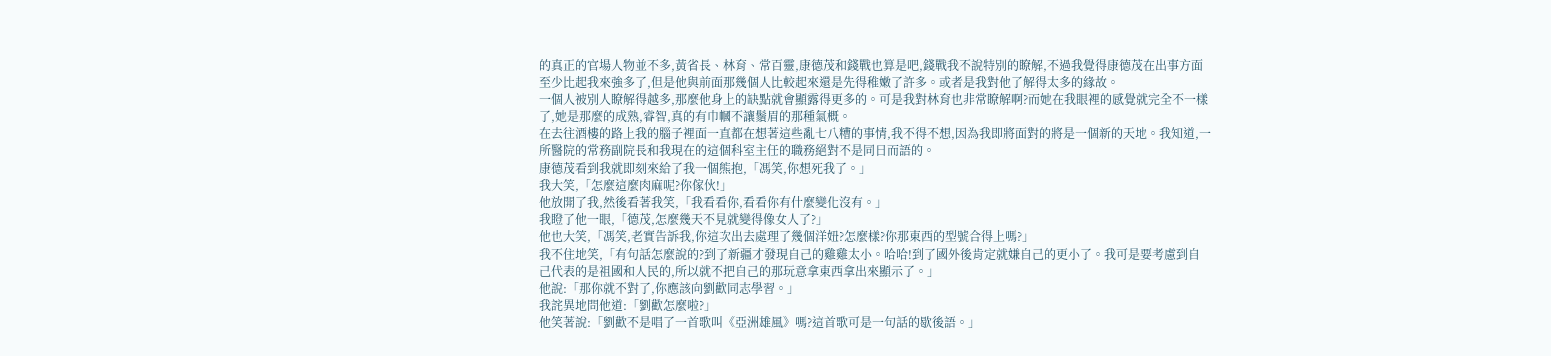的真正的官場人物並不多,黃省長、林育、常百靈,康德茂和錢戰也算是吧,錢戰我不說特別的瞭解,不過我覺得康德茂在出事方面至少比起我來強多了,但是他與前面那幾個人比較起來還是先得稚嫩了許多。或者是我對他了解得太多的緣故。
一個人被別人瞭解得越多,那麼他身上的缺點就會顯露得更多的。可是我對林育也非常瞭解啊?而她在我眼裡的感覺就完全不一樣了,她是那麼的成熟,睿智,真的有巾幗不讓鬚眉的那種氣概。
在去往酒樓的路上我的腦子裡面一直都在想著這些亂七八糟的事情,我不得不想,因為我即將面對的將是一個新的天地。我知道,一所醫院的常務副院長和我現在的這個科室主任的職務絕對不是同日而語的。
康德茂看到我就即刻來給了我一個熊抱,「馮笑,你想死我了。」
我大笑,「怎麼這麼肉麻呢?你傢伙!」
他放開了我,然後看著我笑,「我看看你,看看你有什麼變化沒有。」
我瞪了他一眼,「德茂,怎麼幾天不見就變得像女人了?」
他也大笑,「馮笑,老實告訴我,你這次出去處理了幾個洋妞?怎麼樣?你那東西的型號合得上嗎?」
我不住地笑,「有句話怎麼說的?到了新疆才發現自己的雞雞太小。哈哈!到了國外後肯定就嫌自己的更小了。我可是要考慮到自己代表的是祖國和人民的,所以就不把自己的那玩意拿東西拿出來顯示了。」
他說:「那你就不對了,你應該向劉歡同志學習。」
我詫異地問他道:「劉歡怎麼啦?」
他笑著說:「劉歡不是唱了一首歌叫《亞洲雄風》嗎?這首歌可是一句話的歇後語。」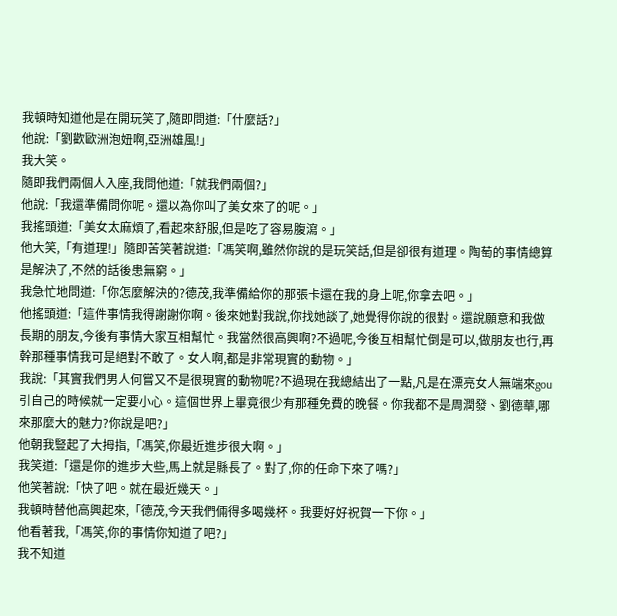我頓時知道他是在開玩笑了,隨即問道:「什麼話?」
他說:「劉歡歐洲泡妞啊,亞洲雄風!」
我大笑。
隨即我們兩個人入座,我問他道:「就我們兩個?」
他說:「我還準備問你呢。還以為你叫了美女來了的呢。」
我搖頭道:「美女太麻煩了,看起來舒服,但是吃了容易腹瀉。」
他大笑,「有道理!」隨即苦笑著說道:「馮笑啊,雖然你說的是玩笑話,但是卻很有道理。陶萄的事情總算是解決了,不然的話後患無窮。」
我急忙地問道:「你怎麼解決的?德茂,我準備給你的那張卡還在我的身上呢,你拿去吧。」
他搖頭道:「這件事情我得謝謝你啊。後來她對我說,你找她談了,她覺得你說的很對。還說願意和我做長期的朋友,今後有事情大家互相幫忙。我當然很高興啊?不過呢,今後互相幫忙倒是可以,做朋友也行,再幹那種事情我可是絕對不敢了。女人啊,都是非常現實的動物。」
我說:「其實我們男人何嘗又不是很現實的動物呢?不過現在我總結出了一點,凡是在漂亮女人無端來gou引自己的時候就一定要小心。這個世界上畢竟很少有那種免費的晚餐。你我都不是周潤發、劉德華,哪來那麼大的魅力?你說是吧?」
他朝我豎起了大拇指,「馮笑,你最近進步很大啊。」
我笑道:「還是你的進步大些,馬上就是縣長了。對了,你的任命下來了嗎?」
他笑著說:「快了吧。就在最近幾天。」
我頓時替他高興起來,「德茂,今天我們倆得多喝幾杯。我要好好祝賀一下你。」
他看著我,「馮笑,你的事情你知道了吧?」
我不知道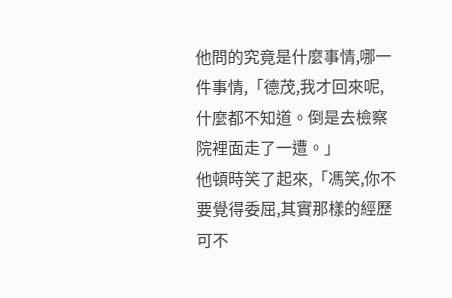他問的究竟是什麼事情,哪一件事情,「德茂,我才回來呢,什麼都不知道。倒是去檢察院裡面走了一遭。」
他頓時笑了起來,「馮笑,你不要覺得委屈,其實那樣的經歷可不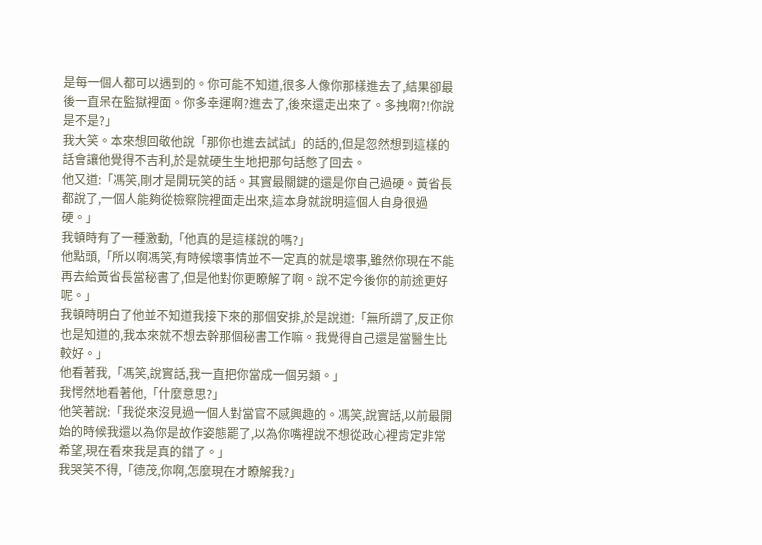是每一個人都可以遇到的。你可能不知道,很多人像你那樣進去了,結果卻最後一直呆在監獄裡面。你多幸運啊?進去了,後來還走出來了。多拽啊?!你說是不是?」
我大笑。本來想回敬他說「那你也進去試試」的話的,但是忽然想到這樣的話會讓他覺得不吉利,於是就硬生生地把那句話憋了回去。
他又道:「馮笑,剛才是開玩笑的話。其實最關鍵的還是你自己過硬。黃省長都說了,一個人能夠從檢察院裡面走出來,這本身就說明這個人自身很過硬。」
我頓時有了一種激動,「他真的是這樣說的嗎?」
他點頭,「所以啊馮笑,有時候壞事情並不一定真的就是壞事,雖然你現在不能再去給黃省長當秘書了,但是他對你更瞭解了啊。說不定今後你的前途更好呢。」
我頓時明白了他並不知道我接下來的那個安排,於是說道:「無所謂了,反正你也是知道的,我本來就不想去幹那個秘書工作嘛。我覺得自己還是當醫生比較好。」
他看著我,「馮笑,說實話,我一直把你當成一個另類。」
我愕然地看著他,「什麼意思?」
他笑著說:「我從來沒見過一個人對當官不感興趣的。馮笑,說實話,以前最開始的時候我還以為你是故作姿態罷了,以為你嘴裡說不想從政心裡肯定非常希望,現在看來我是真的錯了。」
我哭笑不得,「德茂,你啊,怎麼現在才瞭解我?」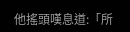他搖頭嘆息道:「所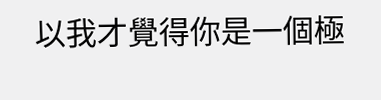以我才覺得你是一個極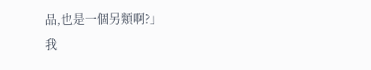品,也是一個另類啊?」
我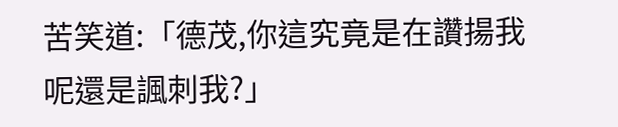苦笑道:「德茂,你這究竟是在讚揚我呢還是諷刺我?」